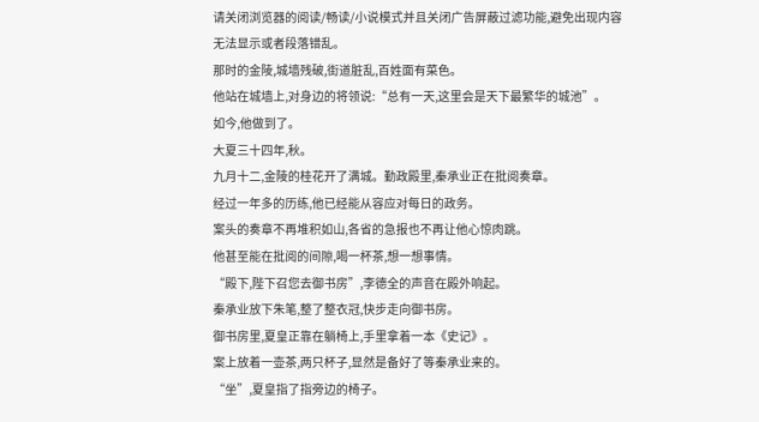请关闭浏览器的阅读/畅读/小说模式并且关闭广告屏蔽过滤功能,避免出现内容无法显示或者段落错乱。
那时的金陵,城墙残破,街道脏乱,百姓面有菜色。
他站在城墙上,对身边的将领说:“总有一天,这里会是天下最繁华的城池”。
如今,他做到了。
大夏三十四年,秋。
九月十二,金陵的桂花开了满城。勤政殿里,秦承业正在批阅奏章。
经过一年多的历练,他已经能从容应对每日的政务。
案头的奏章不再堆积如山,各省的急报也不再让他心惊肉跳。
他甚至能在批阅的间隙,喝一杯茶,想一想事情。
“殿下,陛下召您去御书房”,李德全的声音在殿外响起。
秦承业放下朱笔,整了整衣冠,快步走向御书房。
御书房里,夏皇正靠在躺椅上,手里拿着一本《史记》。
案上放着一壶茶,两只杯子,显然是备好了等秦承业来的。
“坐”,夏皇指了指旁边的椅子。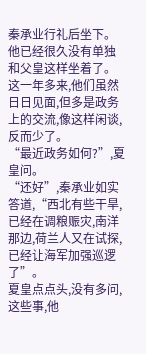秦承业行礼后坐下。
他已经很久没有单独和父皇这样坐着了。这一年多来,他们虽然日日见面,但多是政务上的交流,像这样闲谈,反而少了。
“最近政务如何?”,夏皇问。
“还好”,秦承业如实答道,“西北有些干旱,已经在调粮赈灾,南洋那边,荷兰人又在试探,已经让海军加强巡逻了”。
夏皇点点头,没有多问,这些事,他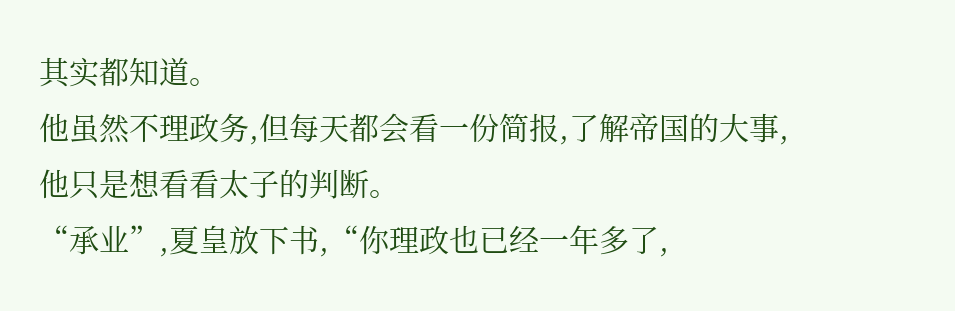其实都知道。
他虽然不理政务,但每天都会看一份简报,了解帝国的大事,他只是想看看太子的判断。
“承业”,夏皇放下书,“你理政也已经一年多了,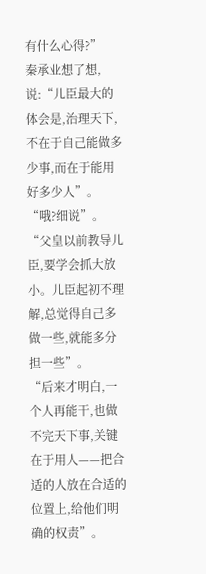有什么心得?”
秦承业想了想,说:“儿臣最大的体会是,治理天下,不在于自己能做多少事,而在于能用好多少人”。
“哦?细说”。
“父皇以前教导儿臣,要学会抓大放小。儿臣起初不理解,总觉得自己多做一些,就能多分担一些”。
“后来才明白,一个人再能干,也做不完天下事,关键在于用人——把合适的人放在合适的位置上,给他们明确的权责”。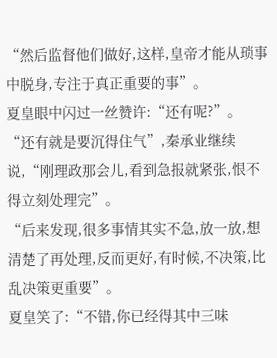“然后监督他们做好,这样,皇帝才能从琐事中脱身,专注于真正重要的事”。
夏皇眼中闪过一丝赞许:“还有呢?”。
“还有就是要沉得住气”,秦承业继续说,“刚理政那会儿,看到急报就紧张,恨不得立刻处理完”。
“后来发现,很多事情其实不急,放一放,想清楚了再处理,反而更好,有时候,不决策,比乱决策更重要”。
夏皇笑了:“不错,你已经得其中三味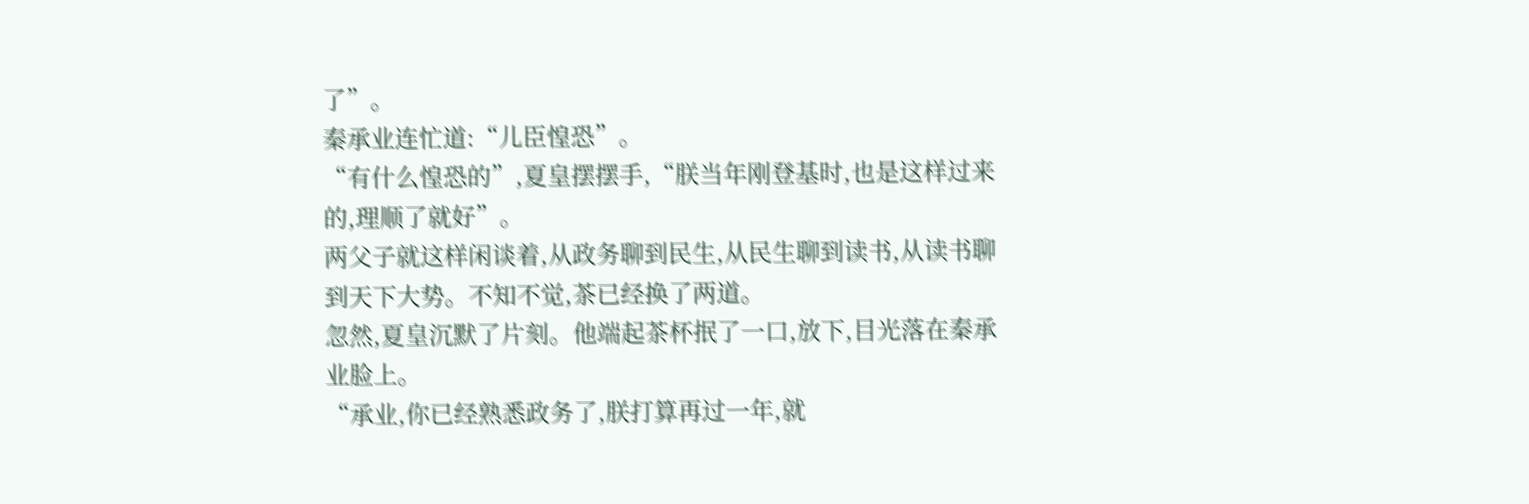了”。
秦承业连忙道:“儿臣惶恐”。
“有什么惶恐的”,夏皇摆摆手,“朕当年刚登基时,也是这样过来的,理顺了就好”。
两父子就这样闲谈着,从政务聊到民生,从民生聊到读书,从读书聊到天下大势。不知不觉,茶已经换了两道。
忽然,夏皇沉默了片刻。他端起茶杯抿了一口,放下,目光落在秦承业脸上。
“承业,你已经熟悉政务了,朕打算再过一年,就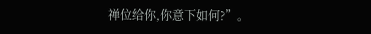禅位给你,你意下如何?”。